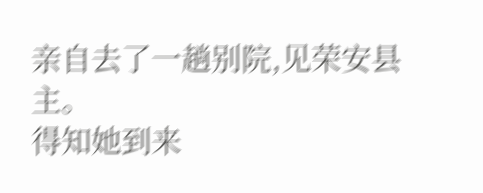亲自去了一趟别院,见荣安县主。
得知她到来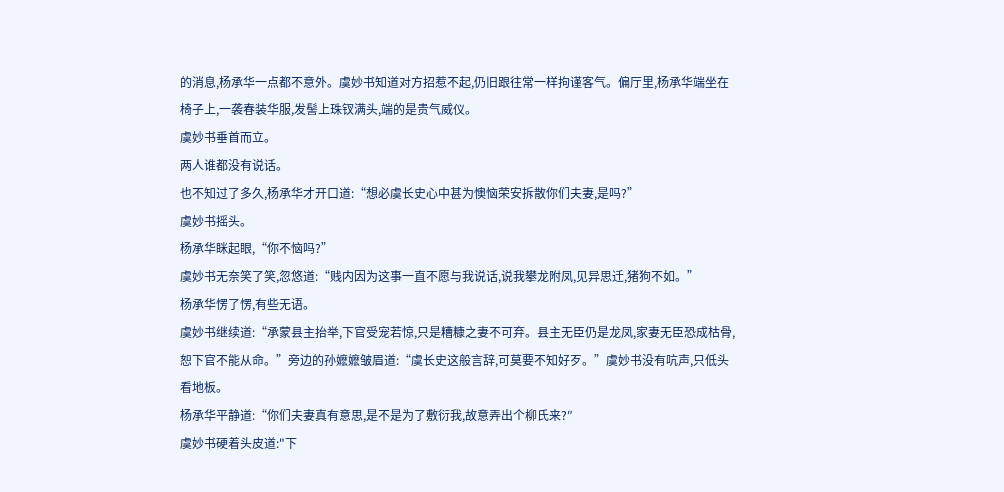的消息,杨承华一点都不意外。虞妙书知道对方招惹不起,仍旧跟往常一样拘谨客气。偏厅里,杨承华端坐在椅子上,一袭春装华服,发髻上珠钗满头,端的是贵气威仪。
虞妙书垂首而立。
两人谁都没有说话。
也不知过了多久,杨承华才开口道:“想必虞长史心中甚为懊恼荣安拆散你们夫妻,是吗?”
虞妙书摇头。
杨承华眯起眼,“你不恼吗?”
虞妙书无奈笑了笑,忽悠道:“贱内因为这事一直不愿与我说话,说我攀龙附凤,见异思迁,猪狗不如。”
杨承华愣了愣,有些无语。
虞妙书继续道:“承蒙县主抬举,下官受宠若惊,只是糟糠之妻不可弃。县主无臣仍是龙凤,家妻无臣恐成枯骨,恕下官不能从命。”旁边的孙嬷嬷皱眉道:“虞长史这般言辞,可莫要不知好歹。”虞妙书没有吭声,只低头看地板。
杨承华平静道:“你们夫妻真有意思,是不是为了敷衍我,故意弄出个柳氏来?″
虞妙书硬着头皮道:"下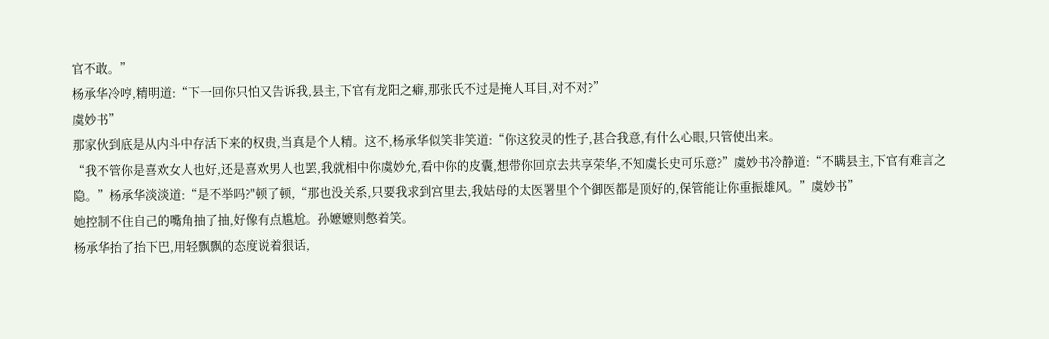官不敢。”
杨承华冷哼,精明道:“下一回你只怕又告诉我,县主,下官有龙阳之癖,那张氏不过是掩人耳目,对不对?”
虞妙书”
那家伙到底是从内斗中存活下来的权贵,当真是个人精。这不,杨承华似笑非笑道:“你这狡灵的性子,甚合我意,有什么心眼,只管使出来。
“我不管你是喜欢女人也好,还是喜欢男人也罢,我就相中你虞妙允,看中你的皮囊,想带你回京去共享荣华,不知虞长史可乐意?”虞妙书冷静道:“不瞒县主,下官有难言之隐。”杨承华淡淡道:“是不举吗?"顿了顿,“那也没关系,只要我求到宫里去,我姑母的太医署里个个御医都是顶好的,保管能让你重振雄风。”虞妙书”
她控制不住自己的嘴角抽了抽,好像有点尴尬。孙嬷嬷则憋着笑。
杨承华抬了抬下巴,用轻飘飘的态度说着狠话,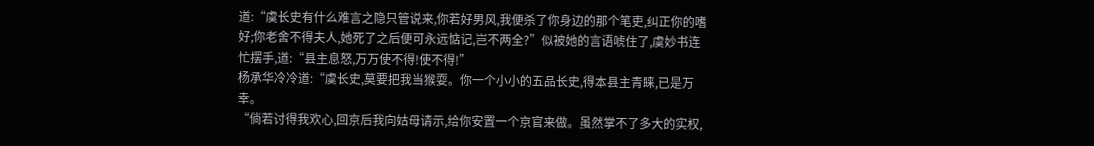道:“虞长史有什么难言之隐只管说来,你若好男风,我便杀了你身边的那个笔吏,纠正你的嗜好;你老舍不得夫人,她死了之后便可永远惦记,岂不两全?”似被她的言语唬住了,虞妙书连忙摆手,道:“县主息怒,万万使不得!使不得!”
杨承华冷冷道:“虞长史,莫要把我当猴耍。你一个小小的五品长史,得本县主青睐,已是万幸。
“倘若讨得我欢心,回京后我向姑母请示,给你安置一个京官来做。虽然掌不了多大的实权,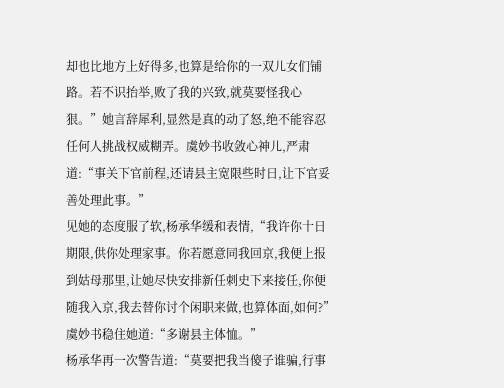却也比地方上好得多,也算是给你的一双儿女们铺路。若不识抬举,败了我的兴致,就莫要怪我心狠。”她言辞犀利,显然是真的动了怒,绝不能容忍任何人挑战权威糊弄。虞妙书收敛心神儿,严肃道:“事关下官前程,还请县主宽限些时日,让下官妥善处理此事。”
见她的态度服了软,杨承华缓和表情,“我许你十日期限,供你处理家事。你若愿意同我回京,我便上报到姑母那里,让她尽快安排新任刺史下来接任,你便随我入京,我去替你讨个闲职来做,也算体面,如何?”虞妙书稳住她道:“多谢县主体恤。”
杨承华再一次警告道:“莫要把我当傻子谁骗,行事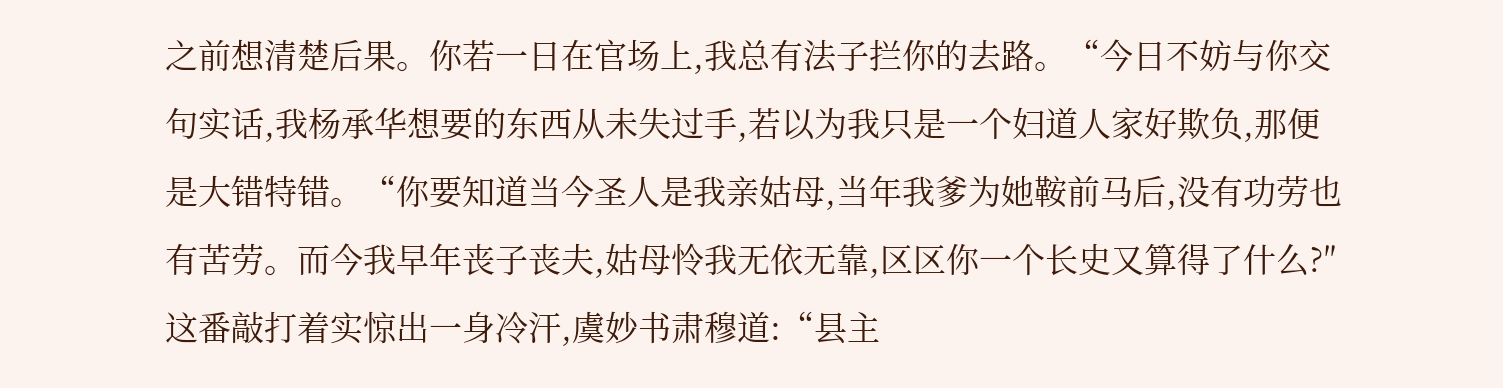之前想清楚后果。你若一日在官场上,我总有法子拦你的去路。“今日不妨与你交句实话,我杨承华想要的东西从未失过手,若以为我只是一个妇道人家好欺负,那便是大错特错。“你要知道当今圣人是我亲姑母,当年我爹为她鞍前马后,没有功劳也有苦劳。而今我早年丧子丧夫,姑母怜我无依无靠,区区你一个长史又算得了什么?″
这番敲打着实惊出一身冷汗,虞妙书肃穆道:“县主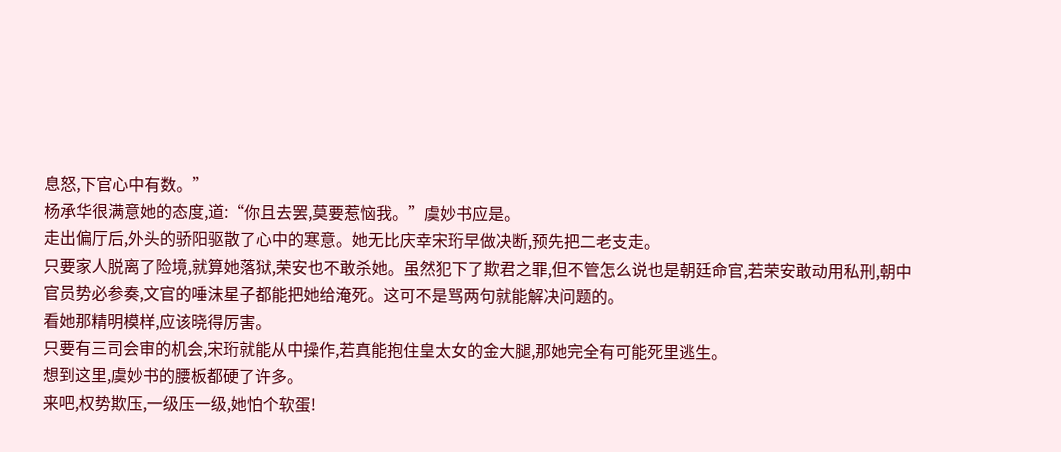息怒,下官心中有数。”
杨承华很满意她的态度,道:“你且去罢,莫要惹恼我。”虞妙书应是。
走出偏厅后,外头的骄阳驱散了心中的寒意。她无比庆幸宋珩早做决断,预先把二老支走。
只要家人脱离了险境,就算她落狱,荣安也不敢杀她。虽然犯下了欺君之罪,但不管怎么说也是朝廷命官,若荣安敢动用私刑,朝中官员势必参奏,文官的唾沫星子都能把她给淹死。这可不是骂两句就能解决问题的。
看她那精明模样,应该晓得厉害。
只要有三司会审的机会,宋珩就能从中操作,若真能抱住皇太女的金大腿,那她完全有可能死里逃生。
想到这里,虞妙书的腰板都硬了许多。
来吧,权势欺压,一级压一级,她怕个软蛋!